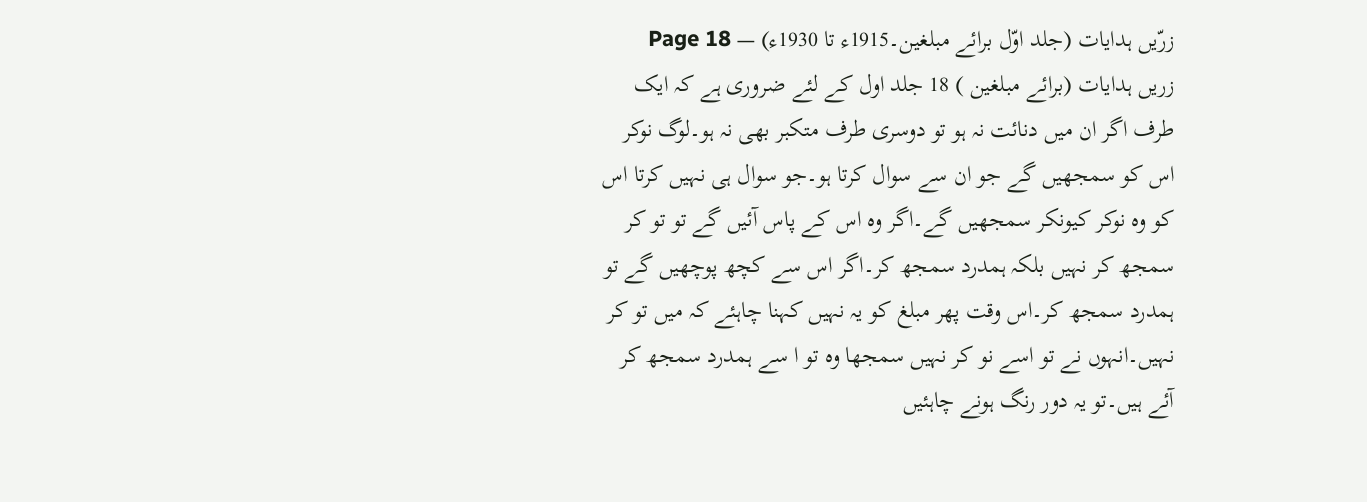زرّیں ہدایات (جلد اوّل برائے مبلغین۔1915ء تا 1930ء) — Page 18
زریں ہدایات (برائے مبلغین ) 18 جلد اول کے لئے ضروری ہے کہ ایک طرف اگر ان میں دنائت نہ ہو تو دوسری طرف متکبر بھی نہ ہو۔لوگ نوکر اس کو سمجھیں گے جو ان سے سوال کرتا ہو۔جو سوال ہی نہیں کرتا اس کو وہ نوکر کیونکر سمجھیں گے۔اگر وہ اس کے پاس آئیں گے تو تو کر سمجھ کر نہیں بلکہ ہمدرد سمجھ کر۔اگر اس سے کچھ پوچھیں گے تو ہمدرد سمجھ کر۔اس وقت پھر مبلغ کو یہ نہیں کہنا چاہئے کہ میں تو کر نہیں۔انہوں نے تو اسے نو کر نہیں سمجھا وہ تو ا سے ہمدرد سمجھ کر آئے ہیں۔تو یہ دور رنگ ہونے چاہئیں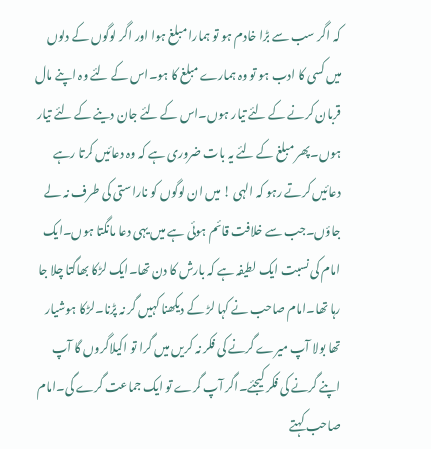کہ اگر سب سے بڑا خادم ہو تو ہمارا مبلغ ہوا اور اگر لوگوں کے دلوں میں کسی کا ادب ہو تو وہ ہمارے مبلغ کا ہو۔اس کے لئے وہ اپنے مال قربان کرنے کے لئے تیار ہوں۔اس کے لئے جان دینے کے لئے تیار ہوں۔پھر مبلغ کے لئے یہ بات ضروری ہے کہ وہ دعائیں کرتا رہے دعائیں کرتے رہو کہ الہی ! میں ان لوگوں کو ناراستی کی طرف نہ لے جاؤں۔جب سے خلافت قائم ہوئی ہے میں یہی دعا مانگتا ہوں۔ایک امام کی نسبت ایک لطیفہ ہے کہ بارش کا دن تھا۔ایک لڑکا بھاگتا چلا جا رہا تھا۔امام صاحب نے کہا لڑ کے دیکھنا کہیں گر نہ پڑنا۔لڑکا ہوشیار تھا بولا آپ میرے گرنے کی فکر نہ کریں میں گرا تو اکیلاگروں گا آپ اپنے گرنے کی فکر کیجئے۔اگر آپ گرے تو ایک جماعت گرے گی۔امام صاحب کہتے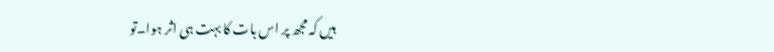ہیں کہ مجھ پر اس بات کا بہت ہی اثر ہوا۔تو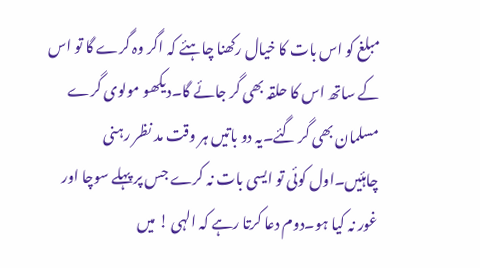مبلغ کو اس بات کا خیال رکھنا چاہئے کہ اگر وہ گرے گا تو اس کے ساتھ اس کا حلقہ بھی گر جائے گا۔دیکھو مولوی گرے مسلمان بھی گر گئے۔یہ دو باتیں ہر وقت مد نظر رہنی چاہئیں۔اول کوئی تو ایسی بات نہ کرے جس پر پہلے سوچا اور غور نہ کیا ہو۔دوم دعا کرتا رہے کہ الہی ! میں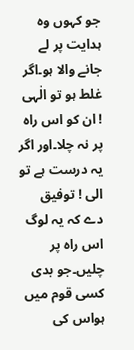جو کہوں وہ ہدایت پر لے جانے والا ہو۔اگر غلط ہو تو الٰہی ! ان کو اس راہ پر نہ چلا۔اور اگر یہ درست ہے تو الی ! توفیق دے کہ یہ لوگ اس راہ پر چلیں۔جو بدی کسی قوم میں ہواس کی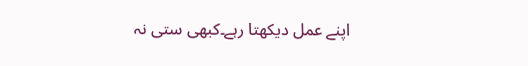اپنے عمل دیکھتا رہے۔کبھی ستی نہ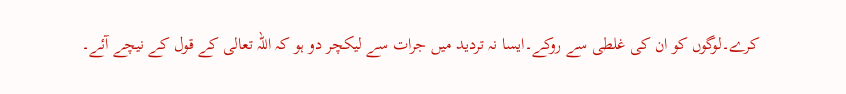کرے۔لوگوں کو ان کی غلطی سے روکے۔ایسا نہ تردید میں جرات سے لیکچر دو ہو کہ اللہ تعالی کے قول کے نیچے آئے۔